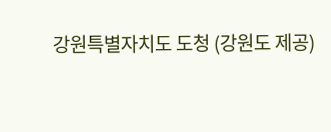강원특별자치도 도청 (강원도 제공)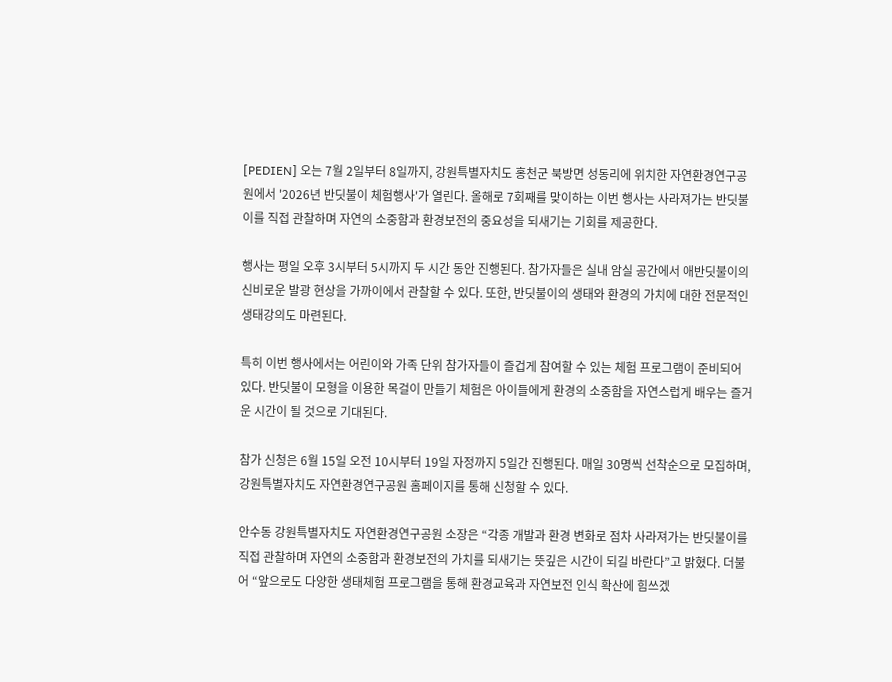[PEDIEN] 오는 7월 2일부터 8일까지, 강원특별자치도 홍천군 북방면 성동리에 위치한 자연환경연구공원에서 '2026년 반딧불이 체험행사'가 열린다. 올해로 7회째를 맞이하는 이번 행사는 사라져가는 반딧불이를 직접 관찰하며 자연의 소중함과 환경보전의 중요성을 되새기는 기회를 제공한다.

행사는 평일 오후 3시부터 5시까지 두 시간 동안 진행된다. 참가자들은 실내 암실 공간에서 애반딧불이의 신비로운 발광 현상을 가까이에서 관찰할 수 있다. 또한, 반딧불이의 생태와 환경의 가치에 대한 전문적인 생태강의도 마련된다.

특히 이번 행사에서는 어린이와 가족 단위 참가자들이 즐겁게 참여할 수 있는 체험 프로그램이 준비되어 있다. 반딧불이 모형을 이용한 목걸이 만들기 체험은 아이들에게 환경의 소중함을 자연스럽게 배우는 즐거운 시간이 될 것으로 기대된다.

참가 신청은 6월 15일 오전 10시부터 19일 자정까지 5일간 진행된다. 매일 30명씩 선착순으로 모집하며, 강원특별자치도 자연환경연구공원 홈페이지를 통해 신청할 수 있다.

안수동 강원특별자치도 자연환경연구공원 소장은 “각종 개발과 환경 변화로 점차 사라져가는 반딧불이를 직접 관찰하며 자연의 소중함과 환경보전의 가치를 되새기는 뜻깊은 시간이 되길 바란다”고 밝혔다. 더불어 “앞으로도 다양한 생태체험 프로그램을 통해 환경교육과 자연보전 인식 확산에 힘쓰겠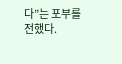다”는 포부를 전했다.